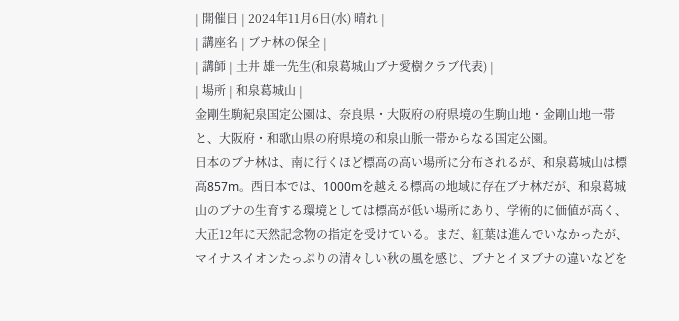| 開催日 | 2024年11月6日(水) 晴れ |
| 講座名 | ブナ林の保全 |
| 講師 | 土井 雄一先生(和泉葛城山ブナ愛樹クラブ代表) |
| 場所 | 和泉葛城山 |
金剛生駒紀泉国定公園は、奈良県・大阪府の府県境の生駒山地・金剛山地一帯と、大阪府・和歌山県の府県境の和泉山脈一帯からなる国定公園。
日本のブナ林は、南に行くほど標高の高い場所に分布されるが、和泉葛城山は標高857m。西日本では、1000mを越える標高の地域に存在ブナ林だが、和泉葛城山のブナの生育する環境としては標高が低い場所にあり、学術的に価値が高く、大正12年に天然記念物の指定を受けている。まだ、紅葉は進んでいなかったが、マイナスイオンたっぷりの清々しい秋の風を感じ、ブナとイヌブナの違いなどを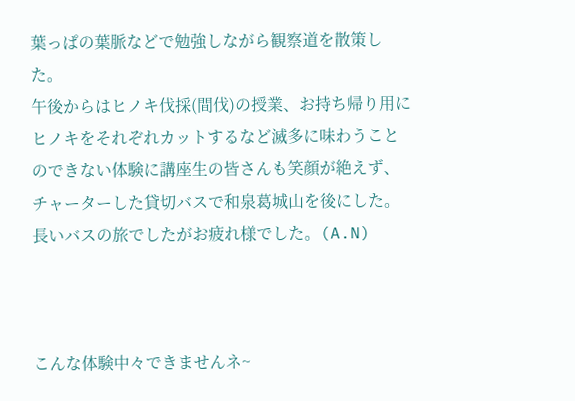葉っぱの葉脈などで勉強しながら観察道を散策した。
午後からはヒノキ伐採(間伐)の授業、お持ち帰り用にヒノキをそれぞれカットするなど滅多に味わうことのできない体験に講座生の皆さんも笑顔が絶えず、チャーターした貸切バスで和泉葛城山を後にした。長いバスの旅でしたがお疲れ様でした。(A.N)



こんな体験中々できませんネ~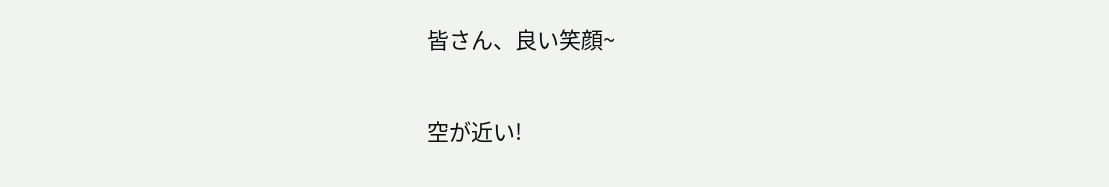皆さん、良い笑顔~


空が近い!